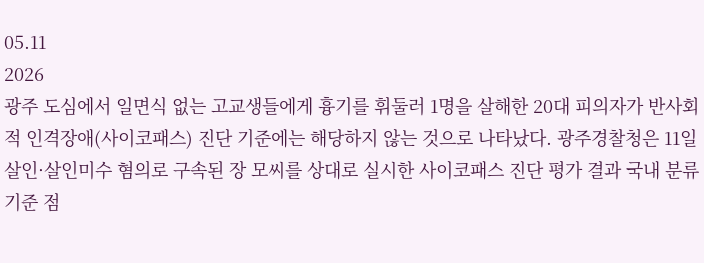05.11
2026
광주 도심에서 일면식 없는 고교생들에게 흉기를 휘둘러 1명을 살해한 20대 피의자가 반사회적 인격장애(사이코패스) 진단 기준에는 해당하지 않는 것으로 나타났다. 광주경찰청은 11일 살인·살인미수 혐의로 구속된 장 모씨를 상대로 실시한 사이코패스 진단 평가 결과 국내 분류 기준 점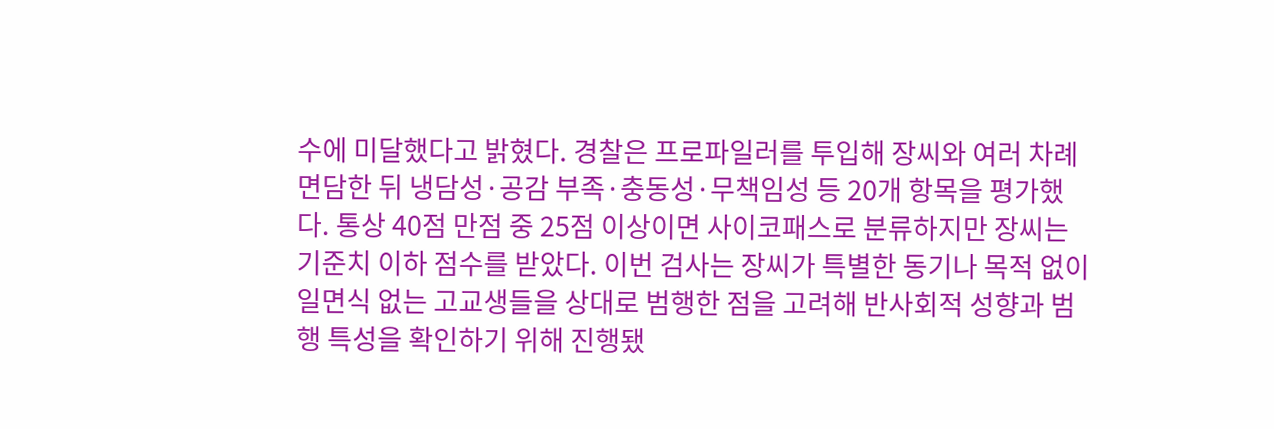수에 미달했다고 밝혔다. 경찰은 프로파일러를 투입해 장씨와 여러 차례 면담한 뒤 냉담성·공감 부족·충동성·무책임성 등 20개 항목을 평가했다. 통상 40점 만점 중 25점 이상이면 사이코패스로 분류하지만 장씨는 기준치 이하 점수를 받았다. 이번 검사는 장씨가 특별한 동기나 목적 없이 일면식 없는 고교생들을 상대로 범행한 점을 고려해 반사회적 성향과 범행 특성을 확인하기 위해 진행됐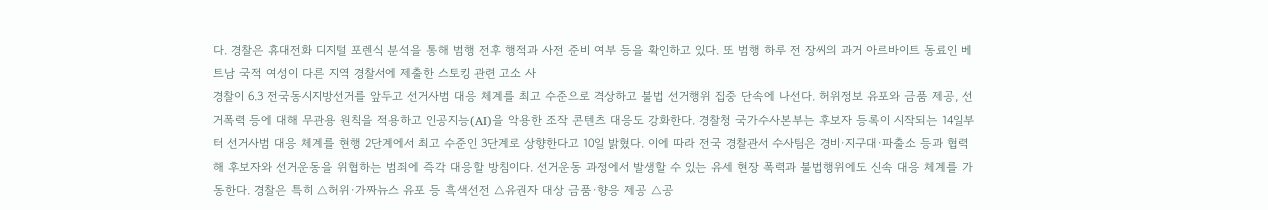다. 경찰은 휴대전화 디지털 포렌식 분석을 통해 범행 전후 행적과 사전 준비 여부 등을 확인하고 있다. 또 범행 하루 전 장씨의 과거 아르바이트 동료인 베트남 국적 여성이 다른 지역 경찰서에 제출한 스토킹 관련 고소 사
경찰이 6.3 전국동시지방선거를 앞두고 선거사범 대응 체계를 최고 수준으로 격상하고 불법 선거행위 집중 단속에 나선다. 허위정보 유포와 금품 제공, 선거폭력 등에 대해 무관용 원칙을 적용하고 인공지능(AI)을 악용한 조작 콘텐츠 대응도 강화한다. 경찰청 국가수사본부는 후보자 등록이 시작되는 14일부터 선거사범 대응 체계를 현행 2단계에서 최고 수준인 3단계로 상향한다고 10일 밝혔다. 이에 따라 전국 경찰관서 수사팀은 경비·지구대·파출소 등과 협력해 후보자와 선거운동을 위협하는 범죄에 즉각 대응할 방침이다. 선거운동 과정에서 발생할 수 있는 유세 현장 폭력과 불법행위에도 신속 대응 체계를 가동한다. 경찰은 특히 △허위·가짜뉴스 유포 등 흑색선전 △유권자 대상 금품·향응 제공 △공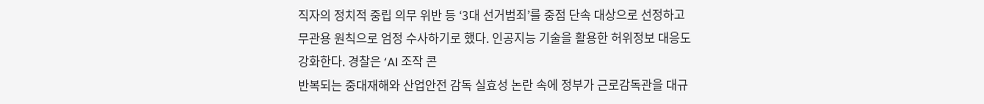직자의 정치적 중립 의무 위반 등 ‘3대 선거범죄’를 중점 단속 대상으로 선정하고 무관용 원칙으로 엄정 수사하기로 했다. 인공지능 기술을 활용한 허위정보 대응도 강화한다. 경찰은 ‘AI 조작 콘
반복되는 중대재해와 산업안전 감독 실효성 논란 속에 정부가 근로감독관을 대규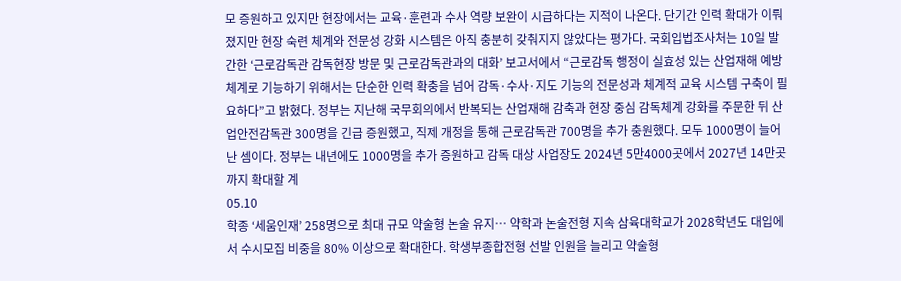모 증원하고 있지만 현장에서는 교육·훈련과 수사 역량 보완이 시급하다는 지적이 나온다. 단기간 인력 확대가 이뤄졌지만 현장 숙련 체계와 전문성 강화 시스템은 아직 충분히 갖춰지지 않았다는 평가다. 국회입법조사처는 10일 발간한 ‘근로감독관 감독현장 방문 및 근로감독관과의 대화’ 보고서에서 “근로감독 행정이 실효성 있는 산업재해 예방 체계로 기능하기 위해서는 단순한 인력 확충을 넘어 감독·수사·지도 기능의 전문성과 체계적 교육 시스템 구축이 필요하다”고 밝혔다. 정부는 지난해 국무회의에서 반복되는 산업재해 감축과 현장 중심 감독체계 강화를 주문한 뒤 산업안전감독관 300명을 긴급 증원했고, 직제 개정을 통해 근로감독관 700명을 추가 충원했다. 모두 1000명이 늘어난 셈이다. 정부는 내년에도 1000명을 추가 증원하고 감독 대상 사업장도 2024년 5만4000곳에서 2027년 14만곳까지 확대할 계
05.10
학종 ‘세움인재’ 258명으로 최대 규모 약술형 논술 유지… 약학과 논술전형 지속 삼육대학교가 2028학년도 대입에서 수시모집 비중을 80% 이상으로 확대한다. 학생부종합전형 선발 인원을 늘리고 약술형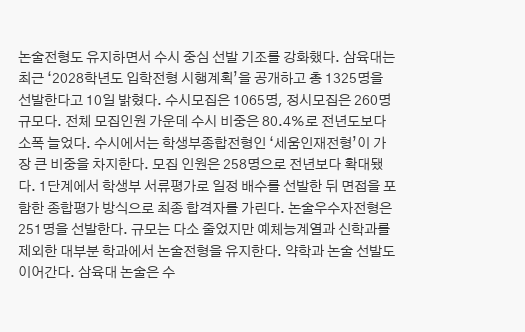논술전형도 유지하면서 수시 중심 선발 기조를 강화했다. 삼육대는 최근 ‘2028학년도 입학전형 시행계획’을 공개하고 총 1325명을 선발한다고 10일 밝혔다. 수시모집은 1065명, 정시모집은 260명 규모다. 전체 모집인원 가운데 수시 비중은 80.4%로 전년도보다 소폭 늘었다. 수시에서는 학생부종합전형인 ‘세움인재전형’이 가장 큰 비중을 차지한다. 모집 인원은 258명으로 전년보다 확대됐다. 1단계에서 학생부 서류평가로 일정 배수를 선발한 뒤 면접을 포함한 종합평가 방식으로 최종 합격자를 가린다. 논술우수자전형은 251명을 선발한다. 규모는 다소 줄었지만 예체능계열과 신학과를 제외한 대부분 학과에서 논술전형을 유지한다. 약학과 논술 선발도 이어간다. 삼육대 논술은 수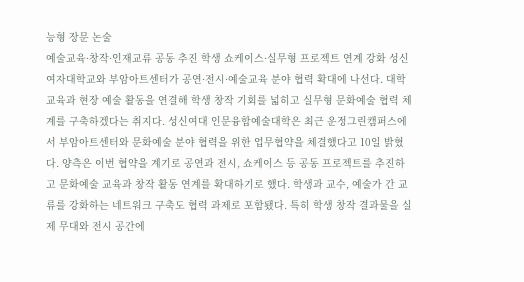능형 장문 논술
예술교육·창작·인재교류 공동 추진 학생 쇼케이스·실무형 프로젝트 연계 강화 성신여자대학교와 부암아트센터가 공연·전시·예술교육 분야 협력 확대에 나선다. 대학 교육과 현장 예술 활동을 연결해 학생 창작 기회를 넓히고 실무형 문화예술 협력 체계를 구축하겠다는 취지다. 성신여대 인문융합예술대학은 최근 운정그린캠퍼스에서 부암아트센터와 문화예술 분야 협력을 위한 업무협약을 체결했다고 10일 밝혔다. 양측은 이번 협약을 계기로 공연과 전시, 쇼케이스 등 공동 프로젝트를 추진하고 문화예술 교육과 창작 활동 연계를 확대하기로 했다. 학생과 교수, 예술가 간 교류를 강화하는 네트워크 구축도 협력 과제로 포함됐다. 특히 학생 창작 결과물을 실제 무대와 전시 공간에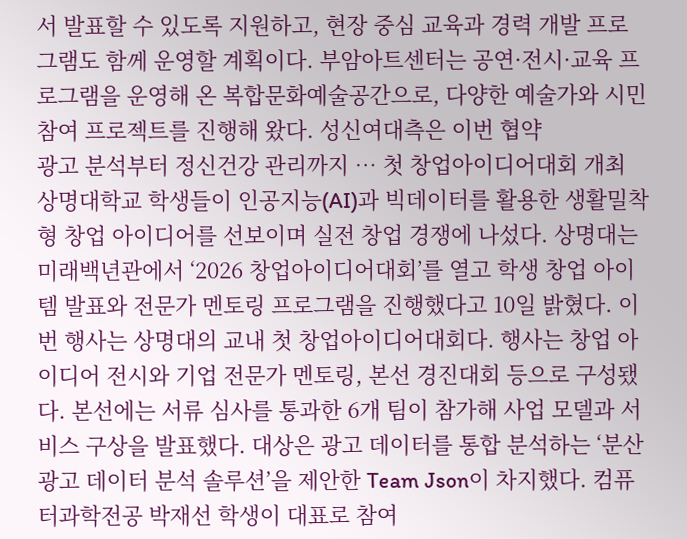서 발표할 수 있도록 지원하고, 현장 중심 교육과 경력 개발 프로그램도 함께 운영할 계획이다. 부암아트센터는 공연·전시·교육 프로그램을 운영해 온 복합문화예술공간으로, 다양한 예술가와 시민 참여 프로젝트를 진행해 왔다. 성신여대측은 이번 협약
광고 분석부터 정신건강 관리까지 … 첫 창업아이디어대회 개최 상명대학교 학생들이 인공지능(AI)과 빅데이터를 활용한 생활밀착형 창업 아이디어를 선보이며 실전 창업 경쟁에 나섰다. 상명대는 미래백년관에서 ‘2026 창업아이디어대회’를 열고 학생 창업 아이템 발표와 전문가 멘토링 프로그램을 진행했다고 10일 밝혔다. 이번 행사는 상명대의 교내 첫 창업아이디어대회다. 행사는 창업 아이디어 전시와 기업 전문가 멘토링, 본선 경진대회 등으로 구성됐다. 본선에는 서류 심사를 통과한 6개 팀이 참가해 사업 모델과 서비스 구상을 발표했다. 대상은 광고 데이터를 통합 분석하는 ‘분산 광고 데이터 분석 솔루션’을 제안한 Team Json이 차지했다. 컴퓨터과학전공 박재선 학생이 대표로 참여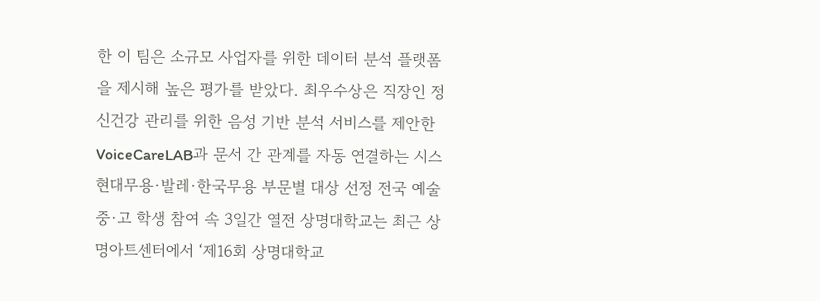한 이 팀은 소규모 사업자를 위한 데이터 분석 플랫폼을 제시해 높은 평가를 받았다. 최우수상은 직장인 정신건강 관리를 위한 음성 기반 분석 서비스를 제안한 VoiceCareLAB과 문서 간 관계를 자동 연결하는 시스
현대무용·발레·한국무용 부문별 대상 선정 전국 예술중·고 학생 참여 속 3일간 열전 상명대학교는 최근 상명아트센터에서 ‘제16회 상명대학교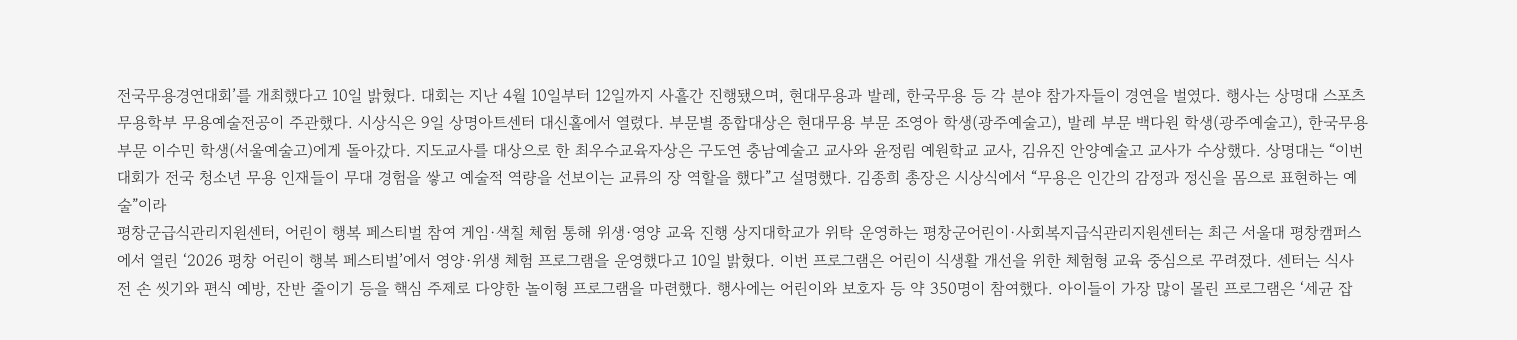전국무용경연대회’를 개최했다고 10일 밝혔다. 대회는 지난 4월 10일부터 12일까지 사흘간 진행됐으며, 현대무용과 발레, 한국무용 등 각 분야 참가자들이 경연을 벌였다. 행사는 상명대 스포츠무용학부 무용예술전공이 주관했다. 시상식은 9일 상명아트센터 대신홀에서 열렸다. 부문별 종합대상은 현대무용 부문 조영아 학생(광주예술고), 발레 부문 백다원 학생(광주예술고), 한국무용 부문 이수민 학생(서울예술고)에게 돌아갔다. 지도교사를 대상으로 한 최우수교육자상은 구도연 충남예술고 교사와 윤정림 예원학교 교사, 김유진 안양예술고 교사가 수상했다. 상명대는 “이번 대회가 전국 청소년 무용 인재들이 무대 경험을 쌓고 예술적 역량을 선보이는 교류의 장 역할을 했다”고 설명했다. 김종희 총장은 시상식에서 “무용은 인간의 감정과 정신을 몸으로 표현하는 예술”이라
평창군급식관리지원센터, 어린이 행복 페스티벌 참여 게임·색칠 체험 통해 위생·영양 교육 진행 상지대학교가 위탁 운영하는 평창군어린이·사회복지급식관리지원센터는 최근 서울대 평창캠퍼스에서 열린 ‘2026 평창 어린이 행복 페스티벌’에서 영양·위생 체험 프로그램을 운영했다고 10일 밝혔다. 이번 프로그램은 어린이 식생활 개선을 위한 체험형 교육 중심으로 꾸려졌다. 센터는 식사 전 손 씻기와 편식 예방, 잔반 줄이기 등을 핵심 주제로 다양한 놀이형 프로그램을 마련했다. 행사에는 어린이와 보호자 등 약 350명이 참여했다. 아이들이 가장 많이 몰린 프로그램은 ‘세균 잡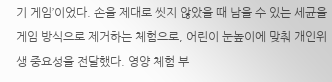기 게임’이었다. 손을 제대로 씻지 않았을 때 남을 수 있는 세균을 게임 방식으로 제거하는 체험으로, 어린이 눈높이에 맞춰 개인위생 중요성을 전달했다. 영양 체험 부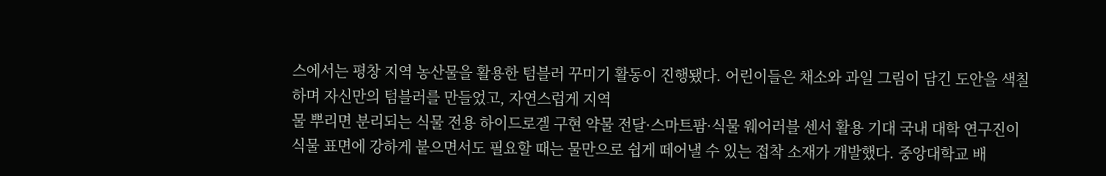스에서는 평창 지역 농산물을 활용한 텀블러 꾸미기 활동이 진행됐다. 어린이들은 채소와 과일 그림이 담긴 도안을 색칠하며 자신만의 텀블러를 만들었고, 자연스럽게 지역
물 뿌리면 분리되는 식물 전용 하이드로겔 구현 약물 전달·스마트팜·식물 웨어러블 센서 활용 기대 국내 대학 연구진이 식물 표면에 강하게 붙으면서도 필요할 때는 물만으로 쉽게 떼어낼 수 있는 접착 소재가 개발했다. 중앙대학교 배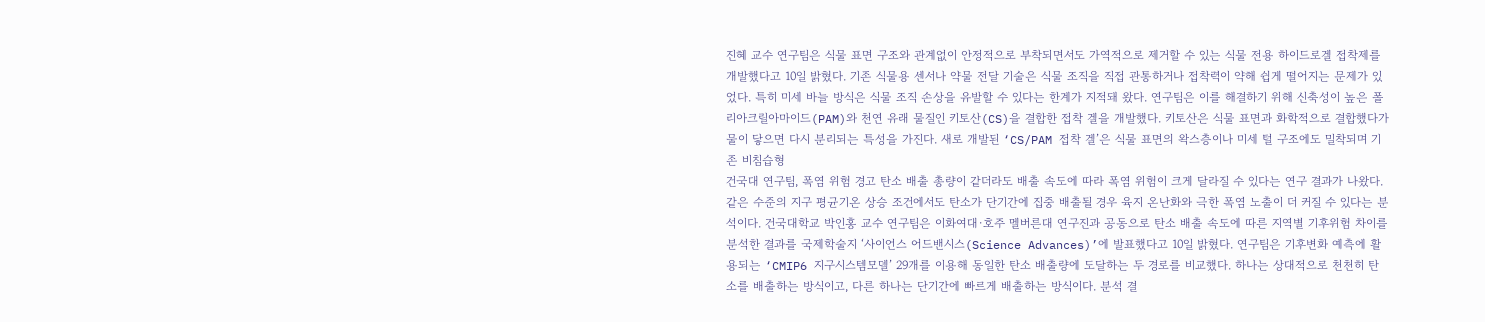진혜 교수 연구팀은 식물 표면 구조와 관계없이 안정적으로 부착되면서도 가역적으로 제거할 수 있는 식물 전용 하이드로겔 접착제를 개발했다고 10일 밝혔다. 기존 식물용 센서나 약물 전달 기술은 식물 조직을 직접 관통하거나 접착력이 약해 쉽게 떨어지는 문제가 있었다. 특히 미세 바늘 방식은 식물 조직 손상을 유발할 수 있다는 한계가 지적돼 왔다. 연구팀은 이를 해결하기 위해 신축성이 높은 폴리아크릴아마이드(PAM)와 천연 유래 물질인 키토산(CS)을 결합한 접착 겔을 개발했다. 키토산은 식물 표면과 화학적으로 결합했다가 물이 닿으면 다시 분리되는 특성을 가진다. 새로 개발된 ‘CS/PAM 접착 겔’은 식물 표면의 왁스층이나 미세 털 구조에도 밀착되며 기존 비침습형
건국대 연구팀, 폭염 위험 경고 탄소 배출 총량이 같더라도 배출 속도에 따라 폭염 위험이 크게 달라질 수 있다는 연구 결과가 나왔다. 같은 수준의 지구 평균기온 상승 조건에서도 탄소가 단기간에 집중 배출될 경우 육지 온난화와 극한 폭염 노출이 더 커질 수 있다는 분석이다. 건국대학교 박인홍 교수 연구팀은 이화여대·호주 멜버른대 연구진과 공동으로 탄소 배출 속도에 따른 지역별 기후위험 차이를 분석한 결과를 국제학술지 ‘사이언스 어드밴시스(Science Advances)’에 발표했다고 10일 밝혔다. 연구팀은 기후변화 예측에 활용되는 ‘CMIP6 지구시스템모델’ 29개를 이용해 동일한 탄소 배출량에 도달하는 두 경로를 비교했다. 하나는 상대적으로 천천히 탄소를 배출하는 방식이고, 다른 하나는 단기간에 빠르게 배출하는 방식이다. 분석 결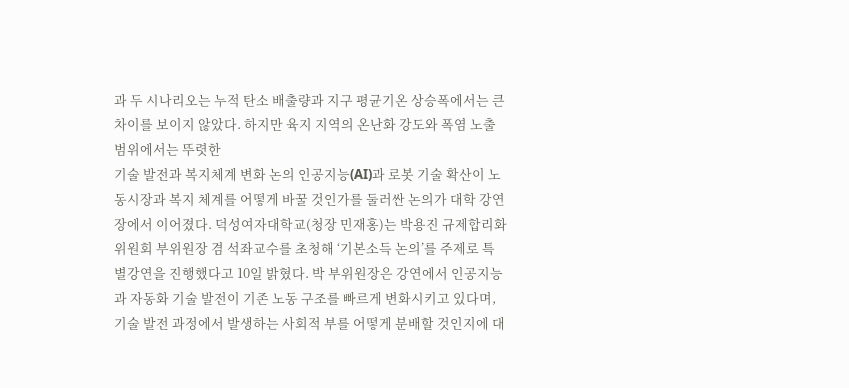과 두 시나리오는 누적 탄소 배출량과 지구 평균기온 상승폭에서는 큰 차이를 보이지 않았다. 하지만 육지 지역의 온난화 강도와 폭염 노출 범위에서는 뚜렷한
기술 발전과 복지체계 변화 논의 인공지능(AI)과 로봇 기술 확산이 노동시장과 복지 체계를 어떻게 바꿀 것인가를 둘러싼 논의가 대학 강연장에서 이어졌다. 덕성여자대학교(청장 민재홍)는 박용진 규제합리화위원회 부위원장 겸 석좌교수를 초청해 ‘기본소득 논의’를 주제로 특별강연을 진행했다고 10일 밝혔다. 박 부위원장은 강연에서 인공지능과 자동화 기술 발전이 기존 노동 구조를 빠르게 변화시키고 있다며, 기술 발전 과정에서 발생하는 사회적 부를 어떻게 분배할 것인지에 대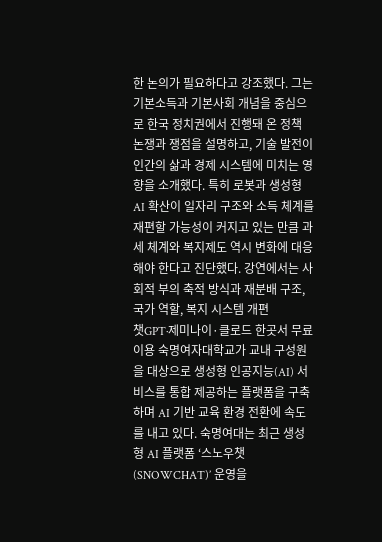한 논의가 필요하다고 강조했다. 그는 기본소득과 기본사회 개념을 중심으로 한국 정치권에서 진행돼 온 정책 논쟁과 쟁점을 설명하고, 기술 발전이 인간의 삶과 경제 시스템에 미치는 영향을 소개했다. 특히 로봇과 생성형 AI 확산이 일자리 구조와 소득 체계를 재편할 가능성이 커지고 있는 만큼 과세 체계와 복지제도 역시 변화에 대응해야 한다고 진단했다. 강연에서는 사회적 부의 축적 방식과 재분배 구조, 국가 역할, 복지 시스템 개편
챗GPT·제미나이·클로드 한곳서 무료 이용 숙명여자대학교가 교내 구성원을 대상으로 생성형 인공지능(AI) 서비스를 통합 제공하는 플랫폼을 구축하며 AI 기반 교육 환경 전환에 속도를 내고 있다. 숙명여대는 최근 생성형 AI 플랫폼 ‘스노우챗(SNOWCHAT)’ 운영을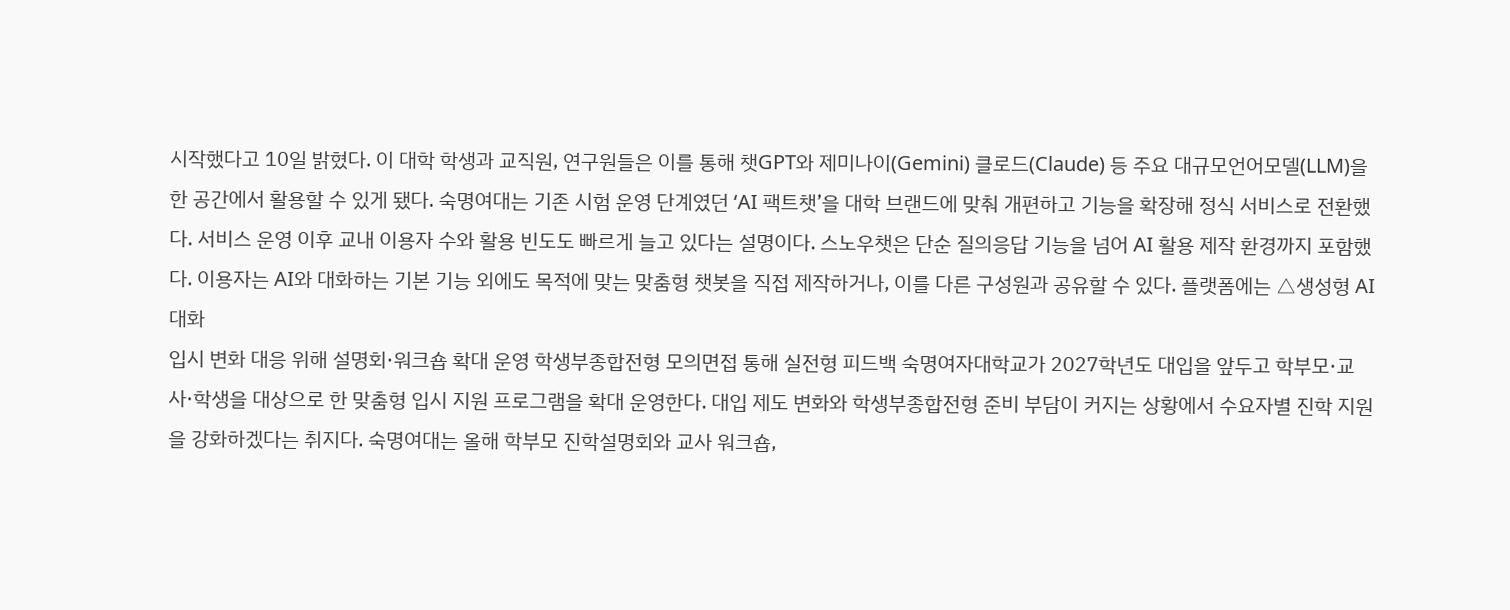시작했다고 10일 밝혔다. 이 대학 학생과 교직원, 연구원들은 이를 통해 챗GPT와 제미나이(Gemini) 클로드(Claude) 등 주요 대규모언어모델(LLM)을 한 공간에서 활용할 수 있게 됐다. 숙명여대는 기존 시험 운영 단계였던 ‘AI 팩트챗’을 대학 브랜드에 맞춰 개편하고 기능을 확장해 정식 서비스로 전환했다. 서비스 운영 이후 교내 이용자 수와 활용 빈도도 빠르게 늘고 있다는 설명이다. 스노우챗은 단순 질의응답 기능을 넘어 AI 활용 제작 환경까지 포함했다. 이용자는 AI와 대화하는 기본 기능 외에도 목적에 맞는 맞춤형 챗봇을 직접 제작하거나, 이를 다른 구성원과 공유할 수 있다. 플랫폼에는 △생성형 AI 대화
입시 변화 대응 위해 설명회·워크숍 확대 운영 학생부종합전형 모의면접 통해 실전형 피드백 숙명여자대학교가 2027학년도 대입을 앞두고 학부모·교사·학생을 대상으로 한 맞춤형 입시 지원 프로그램을 확대 운영한다. 대입 제도 변화와 학생부종합전형 준비 부담이 커지는 상황에서 수요자별 진학 지원을 강화하겠다는 취지다. 숙명여대는 올해 학부모 진학설명회와 교사 워크숍,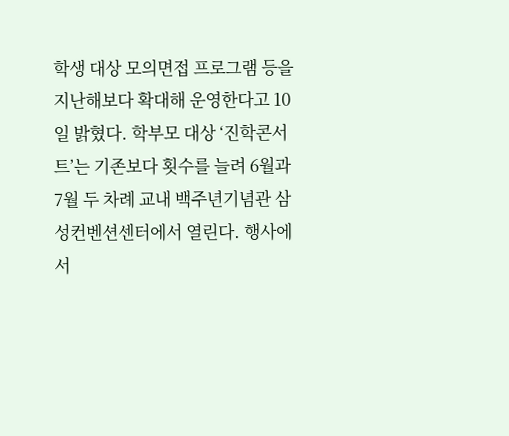학생 대상 모의면접 프로그램 등을 지난해보다 확대해 운영한다고 10일 밝혔다. 학부모 대상 ‘진학콘서트’는 기존보다 횟수를 늘려 6월과 7월 두 차례 교내 백주년기념관 삼성컨벤션센터에서 열린다. 행사에서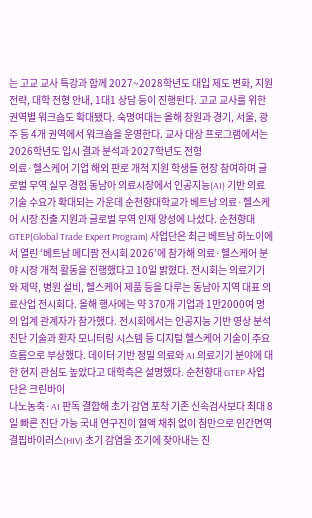는 고교 교사 특강과 함께 2027~2028학년도 대입 제도 변화, 지원 전략, 대학 전형 안내, 1대1 상담 등이 진행된다. 고교 교사를 위한 권역별 워크숍도 확대됐다. 숙명여대는 올해 창원과 경기, 서울, 광주 등 4개 권역에서 워크숍을 운영한다. 교사 대상 프로그램에서는 2026학년도 입시 결과 분석과 2027학년도 전형
의료·헬스케어 기업 해외 판로 개척 지원 학생들 현장 참여하며 글로벌 무역 실무 경험 동남아 의료시장에서 인공지능(AI) 기반 의료기술 수요가 확대되는 가운데 순천향대학교가 베트남 의료·헬스케어 시장 진출 지원과 글로벌 무역 인재 양성에 나섰다. 순천향대 GTEP(Global Trade Expert Program) 사업단은 최근 베트남 하노이에서 열린 ‘베트남 메디팜 전시회 2026’에 참가해 의료·헬스케어 분야 시장 개척 활동을 진행했다고 10일 밝혔다. 전시회는 의료기기와 제약, 병원 설비, 헬스케어 제품 등을 다루는 동남아 지역 대표 의료산업 전시회다. 올해 행사에는 약 370개 기업과 1만2000여 명의 업계 관계자가 참가했다. 전시회에서는 인공지능 기반 영상 분석 진단 기술과 환자 모니터링 시스템 등 디지털 헬스케어 기술이 주요 흐름으로 부상했다. 데이터 기반 정밀 의료와 AI 의료기기 분야에 대한 현지 관심도 높았다고 대학측은 설명했다. 순천향대 GTEP 사업단은 크린바이
나노농축·AI 판독 결합해 초기 감염 포착 기존 신속검사보다 최대 8일 빠른 진단 가능 국내 연구진이 혈액 채취 없이 침만으로 인간면역결핍바이러스(HIV) 초기 감염을 조기에 찾아내는 진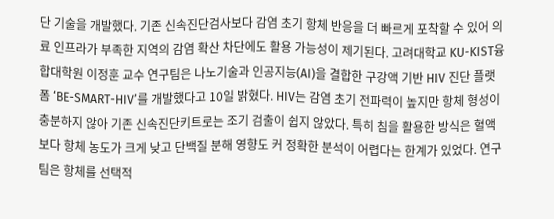단 기술을 개발했다. 기존 신속진단검사보다 감염 초기 항체 반응을 더 빠르게 포착할 수 있어 의료 인프라가 부족한 지역의 감염 확산 차단에도 활용 가능성이 제기된다. 고려대학교 KU-KIST융합대학원 이정훈 교수 연구팀은 나노기술과 인공지능(AI)을 결합한 구강액 기반 HIV 진단 플랫폼 ‘BE-SMART-HIV’를 개발했다고 10일 밝혔다. HIV는 감염 초기 전파력이 높지만 항체 형성이 충분하지 않아 기존 신속진단키트로는 조기 검출이 쉽지 않았다. 특히 침을 활용한 방식은 혈액보다 항체 농도가 크게 낮고 단백질 분해 영향도 커 정확한 분석이 어렵다는 한계가 있었다. 연구팀은 항체를 선택적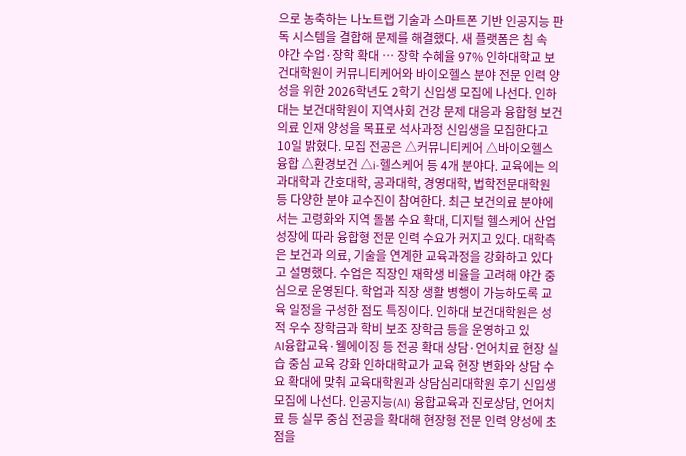으로 농축하는 나노트랩 기술과 스마트폰 기반 인공지능 판독 시스템을 결합해 문제를 해결했다. 새 플랫폼은 침 속
야간 수업·장학 확대 … 장학 수혜율 97% 인하대학교 보건대학원이 커뮤니티케어와 바이오헬스 분야 전문 인력 양성을 위한 2026학년도 2학기 신입생 모집에 나선다. 인하대는 보건대학원이 지역사회 건강 문제 대응과 융합형 보건의료 인재 양성을 목표로 석사과정 신입생을 모집한다고 10일 밝혔다. 모집 전공은 △커뮤니티케어 △바이오헬스융합 △환경보건 △i-헬스케어 등 4개 분야다. 교육에는 의과대학과 간호대학, 공과대학, 경영대학, 법학전문대학원 등 다양한 분야 교수진이 참여한다. 최근 보건의료 분야에서는 고령화와 지역 돌봄 수요 확대, 디지털 헬스케어 산업 성장에 따라 융합형 전문 인력 수요가 커지고 있다. 대학측은 보건과 의료, 기술을 연계한 교육과정을 강화하고 있다고 설명했다. 수업은 직장인 재학생 비율을 고려해 야간 중심으로 운영된다. 학업과 직장 생활 병행이 가능하도록 교육 일정을 구성한 점도 특징이다. 인하대 보건대학원은 성적 우수 장학금과 학비 보조 장학금 등을 운영하고 있
AI융합교육·웰에이징 등 전공 확대 상담·언어치료 현장 실습 중심 교육 강화 인하대학교가 교육 현장 변화와 상담 수요 확대에 맞춰 교육대학원과 상담심리대학원 후기 신입생 모집에 나선다. 인공지능(AI) 융합교육과 진로상담, 언어치료 등 실무 중심 전공을 확대해 현장형 전문 인력 양성에 초점을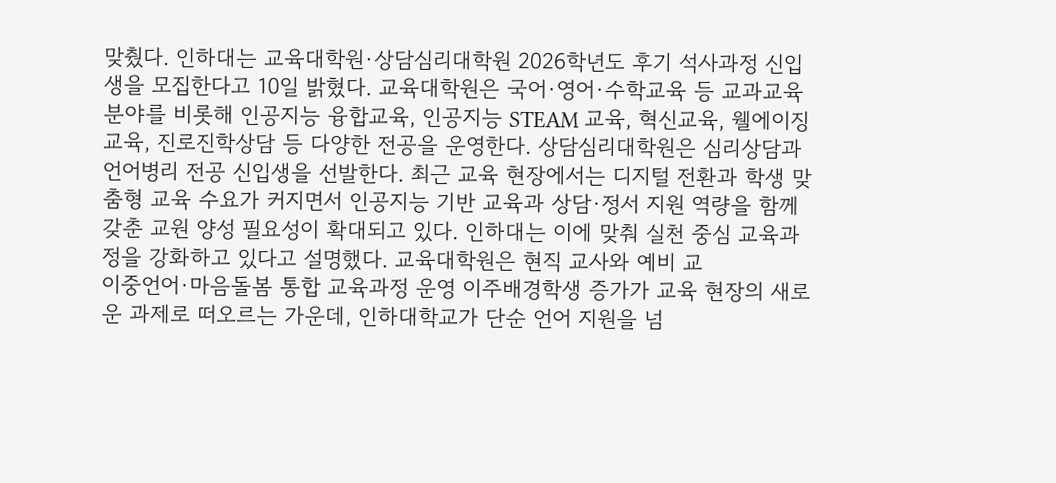맞췄다. 인하대는 교육대학원·상담심리대학원 2026학년도 후기 석사과정 신입생을 모집한다고 10일 밝혔다. 교육대학원은 국어·영어·수학교육 등 교과교육 분야를 비롯해 인공지능 융합교육, 인공지능 STEAM 교육, 혁신교육, 웰에이징교육, 진로진학상담 등 다양한 전공을 운영한다. 상담심리대학원은 심리상담과 언어병리 전공 신입생을 선발한다. 최근 교육 현장에서는 디지털 전환과 학생 맞춤형 교육 수요가 커지면서 인공지능 기반 교육과 상담·정서 지원 역량을 함께 갖춘 교원 양성 필요성이 확대되고 있다. 인하대는 이에 맞춰 실천 중심 교육과정을 강화하고 있다고 설명했다. 교육대학원은 현직 교사와 예비 교
이중언어·마음돌봄 통합 교육과정 운영 이주배경학생 증가가 교육 현장의 새로운 과제로 떠오르는 가운데, 인하대학교가 단순 언어 지원을 넘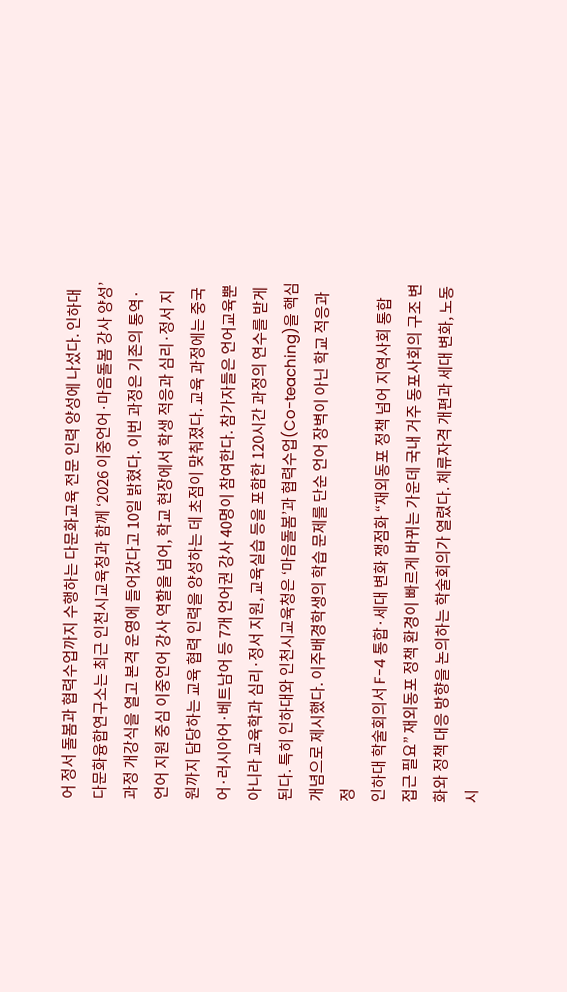어 정서 돌봄과 협력수업까지 수행하는 다문화교육 전문 인력 양성에 나섰다. 인하대 다문화융합연구소는 최근 인천시교육청과 함께 ‘2026 이중언어·마음돌봄 강사 양성’ 과정 개강식을 열고 본격 운영에 들어갔다고 10일 밝혔다. 이번 과정은 기존의 통역·언어 지원 중심 이중언어 강사 역할을 넘어, 학교 현장에서 학생 적응과 심리·정서 지원까지 담당하는 교육 협력 인력을 양성하는 데 초점이 맞춰졌다. 교육 과정에는 중국어·러시아어·베트남어 등 7개 언어권 강사 40명이 참여한다. 참가자들은 언어교육뿐 아니라 교육학과 심리·정서 지원, 교육실습 등을 포함한 120시간 과정의 연수를 받게 된다. 특히 인하대와 인천시교육청은 ‘마음돌봄’과 협력수업(Co-teaching)을 핵심 개념으로 제시했다. 이주배경학생의 학습 문제를 단순 언어 장벽이 아닌 학교 적응과 정
인하대 학술회의서 F-4 통합·세대 변화 쟁점화 “재외동포 정책 넘어 지역사회 통합 접근 필요” 재외동포 정책 환경이 빠르게 바뀌는 가운데 국내 거주 동포사회의 구조 변화와 정책 대응 방향을 논의하는 학술회의가 열렸다. 체류자격 개편과 세대 변화, 노동시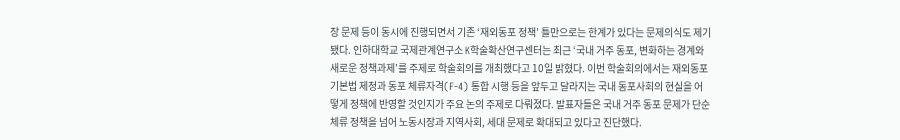장 문제 등이 동시에 진행되면서 기존 ‘재외동포 정책’ 틀만으로는 한계가 있다는 문제의식도 제기됐다. 인하대학교 국제관계연구소 K학술확산연구센터는 최근 ‘국내 거주 동포, 변화하는 경계와 새로운 정책과제’를 주제로 학술회의를 개최했다고 10일 밝혔다. 이번 학술회의에서는 재외동포기본법 제정과 동포 체류자격(F-4) 통합 시행 등을 앞두고 달라지는 국내 동포사회의 현실을 어떻게 정책에 반영할 것인지가 주요 논의 주제로 다뤄졌다. 발표자들은 국내 거주 동포 문제가 단순 체류 정책을 넘어 노동시장과 지역사회, 세대 문제로 확대되고 있다고 진단했다.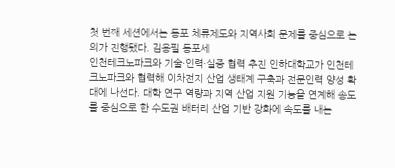첫 번째 세션에서는 동포 체류제도와 지역사회 문제를 중심으로 논의가 진행됐다. 김용필 동포세
인천테크노파크와 기술·인력·실증 협력 추진 인하대학교가 인천테크노파크와 협력해 이차전지 산업 생태계 구축과 전문인력 양성 확대에 나선다. 대학 연구 역량과 지역 산업 지원 기능을 연계해 송도를 중심으로 한 수도권 배터리 산업 기반 강화에 속도를 내는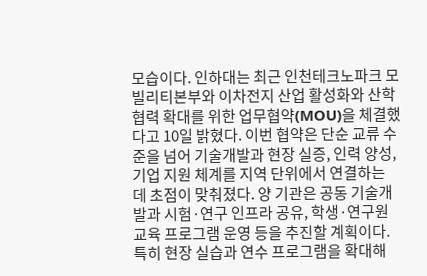모습이다. 인하대는 최근 인천테크노파크 모빌리티본부와 이차전지 산업 활성화와 산학협력 확대를 위한 업무협약(MOU)을 체결했다고 10일 밝혔다. 이번 협약은 단순 교류 수준을 넘어 기술개발과 현장 실증, 인력 양성, 기업 지원 체계를 지역 단위에서 연결하는 데 초점이 맞춰졌다. 양 기관은 공동 기술개발과 시험·연구 인프라 공유, 학생·연구원 교육 프로그램 운영 등을 추진할 계획이다. 특히 현장 실습과 연수 프로그램을 확대해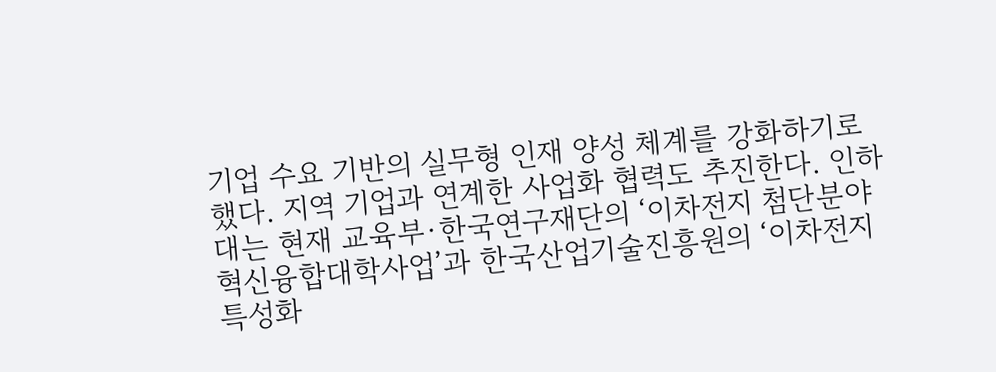기업 수요 기반의 실무형 인재 양성 체계를 강화하기로 했다. 지역 기업과 연계한 사업화 협력도 추진한다. 인하대는 현재 교육부·한국연구재단의 ‘이차전지 첨단분야 혁신융합대학사업’과 한국산업기술진흥원의 ‘이차전지 특성화